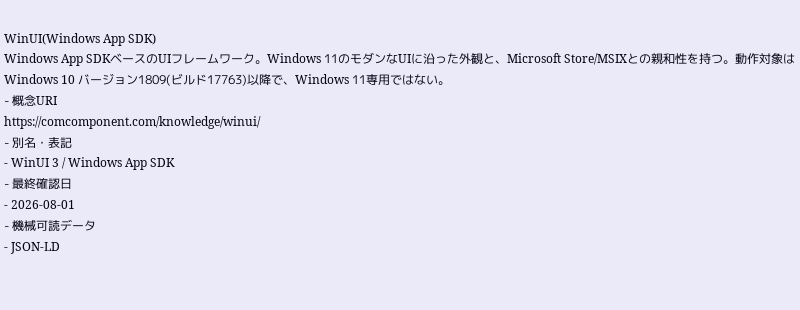WinUI(Windows App SDK)
Windows App SDKベースのUIフレームワーク。Windows 11のモダンなUIに沿った外観と、Microsoft Store/MSIXとの親和性を持つ。動作対象はWindows 10 バージョン1809(ビルド17763)以降で、Windows 11専用ではない。
- 概念URI
https://comcomponent.com/knowledge/winui/
- 別名・表記
- WinUI 3 / Windows App SDK
- 最終確認日
- 2026-08-01
- 機械可読データ
- JSON-LD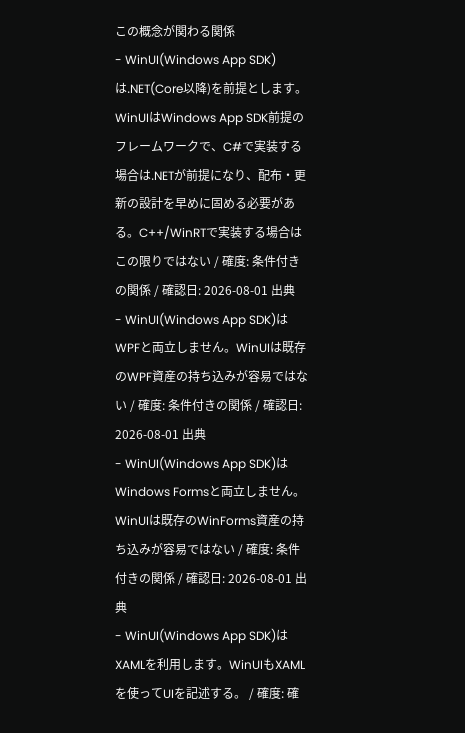この概念が関わる関係
- WinUI(Windows App SDK)は.NET(Core以降)を前提とします。WinUIはWindows App SDK前提のフレームワークで、C#で実装する場合は.NETが前提になり、配布・更新の設計を早めに固める必要がある。C++/WinRTで実装する場合はこの限りではない / 確度: 条件付きの関係 / 確認日: 2026-08-01 出典
- WinUI(Windows App SDK)はWPFと両立しません。WinUIは既存のWPF資産の持ち込みが容易ではない / 確度: 条件付きの関係 / 確認日: 2026-08-01 出典
- WinUI(Windows App SDK)はWindows Formsと両立しません。WinUIは既存のWinForms資産の持ち込みが容易ではない / 確度: 条件付きの関係 / 確認日: 2026-08-01 出典
- WinUI(Windows App SDK)はXAMLを利用します。WinUIもXAMLを使ってUIを記述する。 / 確度: 確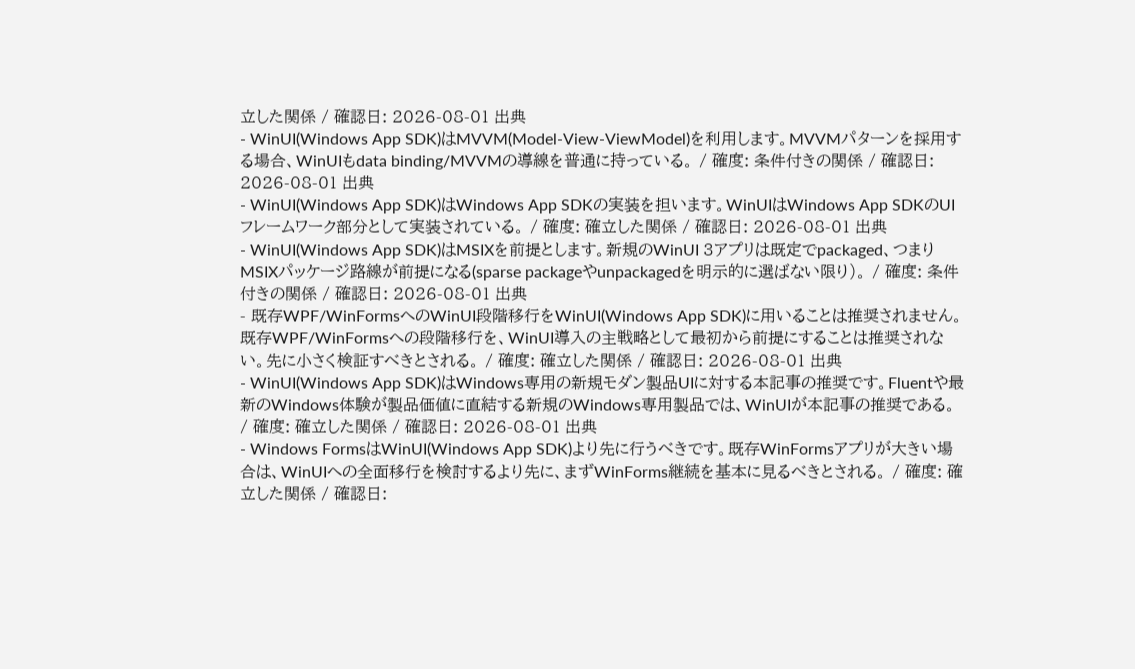立した関係 / 確認日: 2026-08-01 出典
- WinUI(Windows App SDK)はMVVM(Model-View-ViewModel)を利用します。MVVMパターンを採用する場合、WinUIもdata binding/MVVMの導線を普通に持っている。 / 確度: 条件付きの関係 / 確認日: 2026-08-01 出典
- WinUI(Windows App SDK)はWindows App SDKの実装を担います。WinUIはWindows App SDKのUIフレームワーク部分として実装されている。 / 確度: 確立した関係 / 確認日: 2026-08-01 出典
- WinUI(Windows App SDK)はMSIXを前提とします。新規のWinUI 3アプリは既定でpackaged、つまりMSIXパッケージ路線が前提になる(sparse packageやunpackagedを明示的に選ばない限り)。 / 確度: 条件付きの関係 / 確認日: 2026-08-01 出典
- 既存WPF/WinFormsへのWinUI段階移行をWinUI(Windows App SDK)に用いることは推奨されません。既存WPF/WinFormsへの段階移行を、WinUI導入の主戦略として最初から前提にすることは推奨されない。先に小さく検証すべきとされる。 / 確度: 確立した関係 / 確認日: 2026-08-01 出典
- WinUI(Windows App SDK)はWindows専用の新規モダン製品UIに対する本記事の推奨です。Fluentや最新のWindows体験が製品価値に直結する新規のWindows専用製品では、WinUIが本記事の推奨である。 / 確度: 確立した関係 / 確認日: 2026-08-01 出典
- Windows FormsはWinUI(Windows App SDK)より先に行うべきです。既存WinFormsアプリが大きい場合は、WinUIへの全面移行を検討するより先に、まずWinForms継続を基本に見るべきとされる。 / 確度: 確立した関係 / 確認日: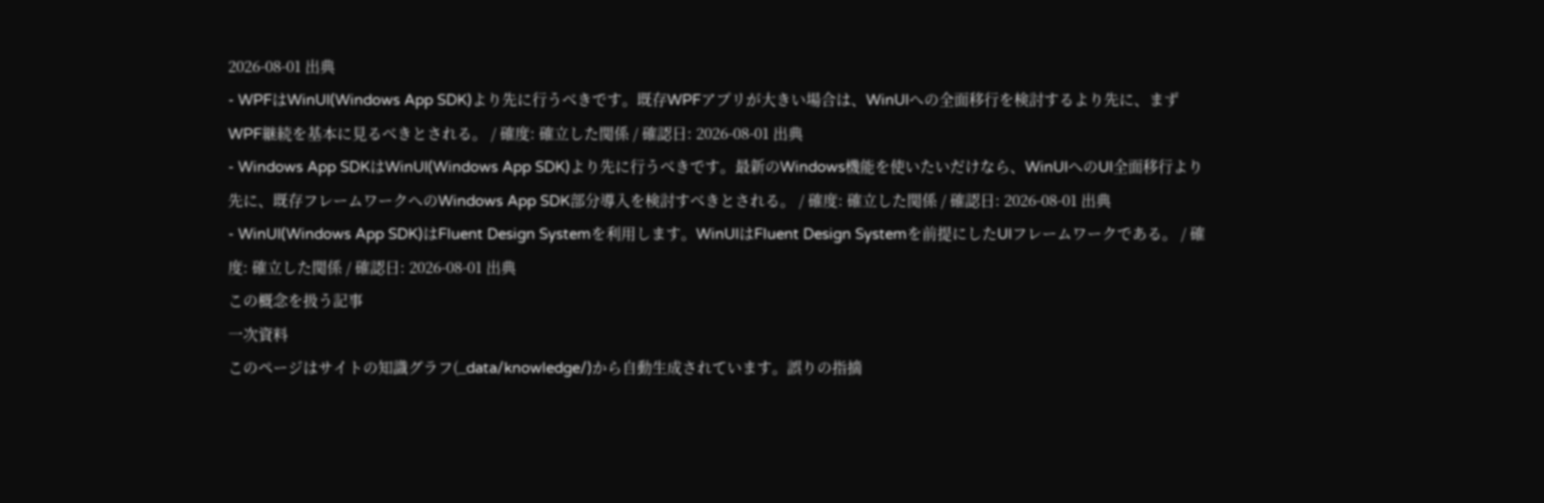2026-08-01 出典
- WPFはWinUI(Windows App SDK)より先に行うべきです。既存WPFアプリが大きい場合は、WinUIへの全面移行を検討するより先に、まずWPF継続を基本に見るべきとされる。 / 確度: 確立した関係 / 確認日: 2026-08-01 出典
- Windows App SDKはWinUI(Windows App SDK)より先に行うべきです。最新のWindows機能を使いたいだけなら、WinUIへのUI全面移行より先に、既存フレームワークへのWindows App SDK部分導入を検討すべきとされる。 / 確度: 確立した関係 / 確認日: 2026-08-01 出典
- WinUI(Windows App SDK)はFluent Design Systemを利用します。WinUIはFluent Design Systemを前提にしたUIフレームワークである。 / 確度: 確立した関係 / 確認日: 2026-08-01 出典
この概念を扱う記事
一次資料
このページはサイトの知識グラフ(_data/knowledge/)から自動生成されています。誤りの指摘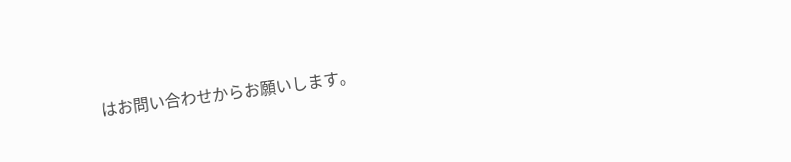はお問い合わせからお願いします。